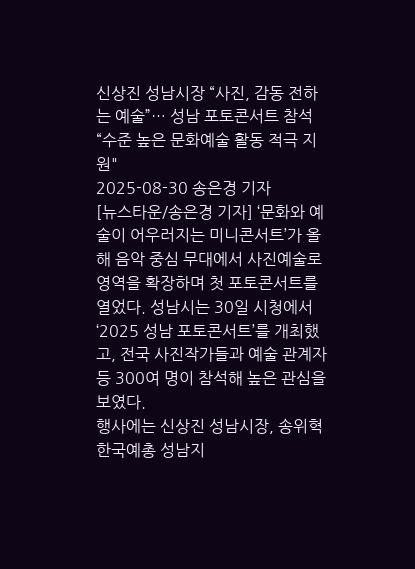신상진 성남시장 “사진, 감동 전하는 예술”… 성남 포토콘서트 참석
“수준 높은 문화예술 활동 적극 지원"
2025-08-30 송은경 기자
[뉴스타운/송은경 기자] ‘문화와 예술이 어우러지는 미니콘서트’가 올해 음악 중심 무대에서 사진예술로 영역을 확장하며 첫 포토콘서트를 열었다. 성남시는 30일 시청에서 ‘2025 성남 포토콘서트’를 개최했고, 전국 사진작가들과 예술 관계자 등 300여 명이 참석해 높은 관심을 보였다.
행사에는 신상진 성남시장, 송위혁 한국예총 성남지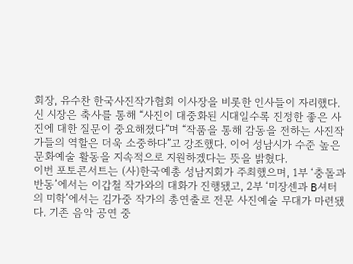회장, 유수찬 한국사진작가협회 이사장을 비롯한 인사들이 자리했다. 신 시장은 축사를 통해 “사진이 대중화된 시대일수록 진정한 좋은 사진에 대한 질문이 중요해졌다”며 “작품을 통해 감동을 전하는 사진작가들의 역할은 더욱 소중하다”고 강조했다. 이어 성남시가 수준 높은 문화예술 활동을 지속적으로 지원하겠다는 뜻을 밝혔다.
이번 포토콘서트는 (사)한국예총 성남지회가 주최했으며, 1부 ‘충돌과 반동’에서는 이갑철 작가와의 대화가 진행됐고, 2부 ‘미장센과 B셔터의 미학’에서는 김가중 작가의 총연출로 전문 사진예술 무대가 마련됐다. 기존 음악 공연 중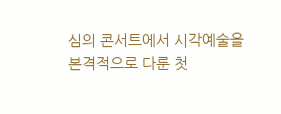심의 콘서트에서 시각예술을 본격적으로 다룬 첫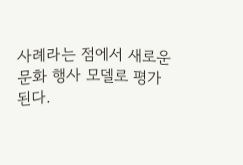사례라는 점에서 새로운 문화 행사 모델로 평가된다.